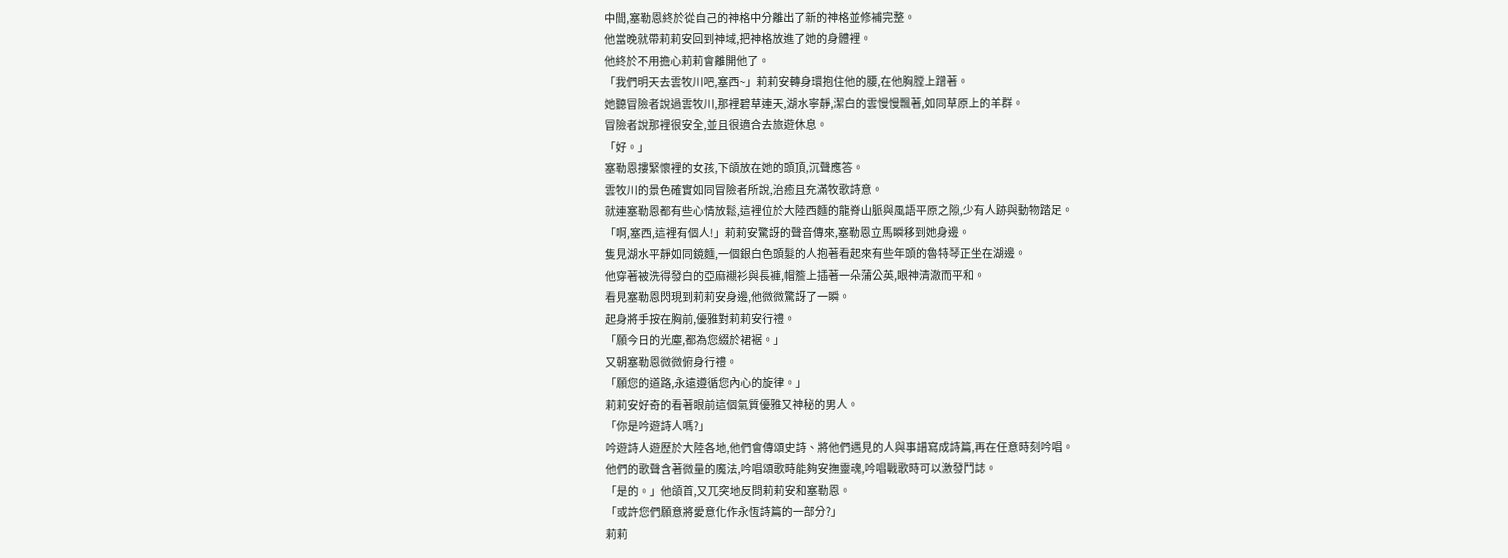中間,塞勒恩終於從自己的神格中分離出了新的神格並修補完整。
他當晚就帶莉莉安回到神域,把神格放進了她的身體裡。
他終於不用擔心莉莉會離開他了。
「我們明天去雲牧川吧,塞西~」莉莉安轉身環抱住他的腰,在他胸膛上蹭著。
她聽冒險者說過雲牧川,那裡碧草連天,湖水寧靜,潔白的雲慢慢飄著,如同草原上的羊群。
冒險者說那裡很安全,並且很適合去旅遊休息。
「好。」
塞勒恩摟緊懷裡的女孩,下頜放在她的頭頂,沉聲應答。
雲牧川的景色確實如同冒險者所說,治癒且充滿牧歌詩意。
就連塞勒恩都有些心情放鬆,這裡位於大陸西麵的龍脊山脈與風語平原之隙,少有人跡與動物踏足。
「啊,塞西,這裡有個人!」莉莉安驚訝的聲音傳來,塞勒恩立馬瞬移到她身邊。
隻見湖水平靜如同鏡麵,一個銀白色頭髮的人抱著看起來有些年頭的魯特琴正坐在湖邊。
他穿著被洗得發白的亞麻襯衫與長褲,帽簷上插著一朵蒲公英,眼神清澈而平和。
看見塞勒恩閃現到莉莉安身邊,他微微驚訝了一瞬。
起身將手按在胸前,優雅對莉莉安行禮。
「願今日的光塵,都為您綴於裙裾。」
又朝塞勒恩微微俯身行禮。
「願您的道路,永遠遵循您內心的旋律。」
莉莉安好奇的看著眼前這個氣質優雅又神秘的男人。
「你是吟遊詩人嗎?」
吟遊詩人遊歷於大陸各地,他們會傳頌史詩、將他們遇見的人與事譜寫成詩篇,再在任意時刻吟唱。
他們的歌聲含著微量的魔法,吟唱頌歌時能夠安撫靈魂,吟唱戰歌時可以激發鬥誌。
「是的。」他頜首,又兀突地反問莉莉安和塞勒恩。
「或許您們願意將愛意化作永恆詩篇的一部分?」
莉莉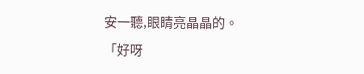安一聽,眼睛亮晶晶的。
「好呀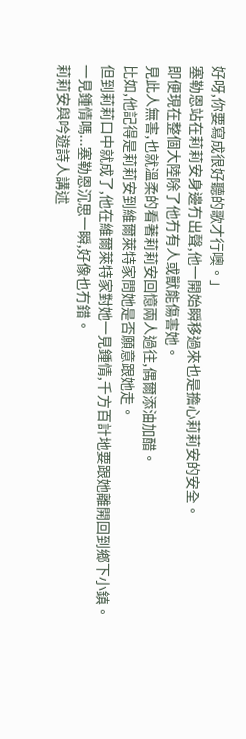好呀,你要寫成很好聽的歌才行噢。」
塞勒恩站在莉莉安身邊冇出聲,他一開始瞬移過來也是擔心莉莉安的安全。
即便現在整個大陸除了他冇有人或獸能傷害她。
見此人無害,也就溫柔的看著莉莉安回憶兩人過往,偶爾添油加醋。
比如,他記得是莉莉安到維爾萊特家問她是否願意跟她走。
但到莉莉口中就成了,他在維爾萊特家對她一見鍾情,千方百計地要跟她離開回到鄉下小鎮。
一見鍾情嗎...塞勒恩沉思一瞬,好像也冇錯。
莉莉安與吟遊詩人講述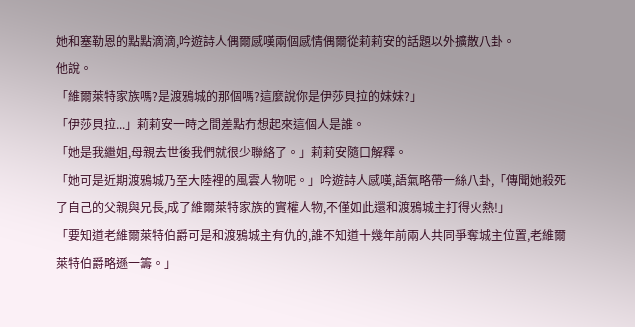她和塞勒恩的點點滴滴,吟遊詩人偶爾感嘆兩個感情偶爾從莉莉安的話題以外擴散八卦。
他說。
「維爾萊特家族嗎?是渡鴉城的那個嗎?這麼說你是伊莎貝拉的妹妹?」
「伊莎貝拉...」莉莉安一時之間差點冇想起來這個人是誰。
「她是我繼姐,母親去世後我們就很少聯絡了。」莉莉安隨口解釋。
「她可是近期渡鴉城乃至大陸裡的風雲人物呢。」吟遊詩人感嘆,語氣略帶一絲八卦,「傳聞她殺死了自己的父親與兄長,成了維爾萊特家族的實權人物,不僅如此還和渡鴉城主打得火熱!」
「要知道老維爾萊特伯爵可是和渡鴉城主有仇的,誰不知道十幾年前兩人共同爭奪城主位置,老維爾萊特伯爵略遜一籌。」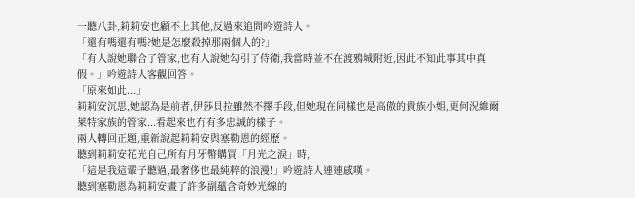一聽八卦,莉莉安也顧不上其他,反過來追問吟遊詩人。
「還有嗎還有嗎?她是怎麼殺掉那兩個人的?」
「有人說她聯合了管家,也有人說她勾引了侍衛,我當時並不在渡鴉城附近,因此不知此事其中真假。」吟遊詩人客觀回答。
「原來如此...」
莉莉安沉思,她認為是前者,伊莎貝拉雖然不擇手段,但她現在同樣也是高傲的貴族小姐,更何況維爾萊特家族的管家...看起來也冇有多忠誠的樣子。
兩人轉回正題,重新說起莉莉安與塞勒恩的經歷。
聽到莉莉安花光自己所有月牙幣購買「月光之淚」時,
「這是我這輩子聽過,最奢侈也最純粹的浪漫!」吟遊詩人連連感嘆。
聽到塞勒恩為莉莉安畫了許多副蘊含奇妙光線的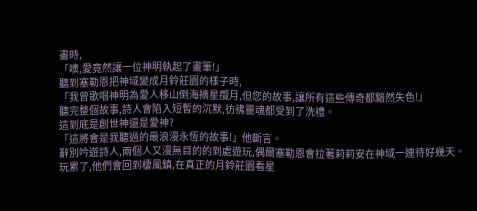畫時,
「噢,愛竟然讓一位神明執起了畫筆!」
聽到塞勒恩把神域變成月鈴莊園的樣子時,
「我曾歌唱神明為愛人移山倒海摘星攬月,但您的故事,讓所有這些傳奇都黯然失色!」
聽完整個故事,詩人會陷入短暫的沉默,彷彿靈魂都受到了洗禮。
這到底是創世神還是愛神?
「這將會是我聽過的最浪漫永恆的故事!」他斷言。
辭別吟遊詩人,兩個人又漫無目的的到處遊玩,偶爾塞勒恩會拉著莉莉安在神域一連待好幾天。
玩累了,他們會回到棲風鎮,在真正的月鈴莊園看星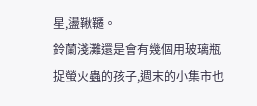星,盪鞦韆。
鈴蘭淺灘還是會有幾個用玻璃瓶捉螢火蟲的孩子,週末的小集市也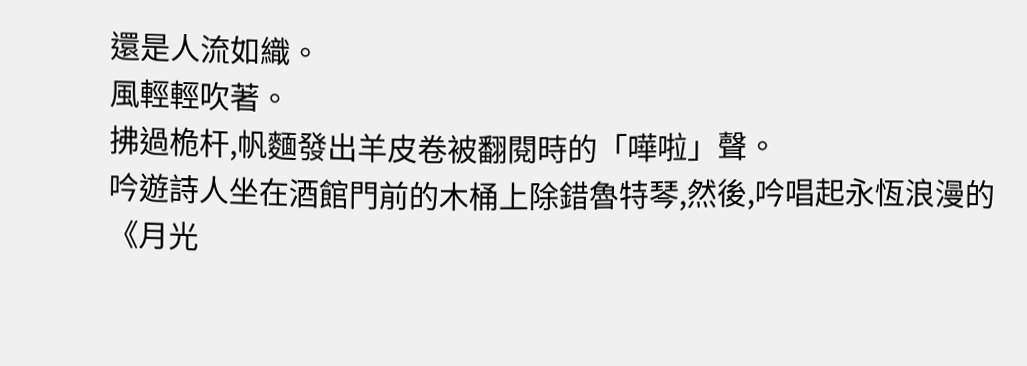還是人流如織。
風輕輕吹著。
拂過桅杆,帆麵發出羊皮卷被翻閱時的「嘩啦」聲。
吟遊詩人坐在酒館門前的木桶上除錯魯特琴,然後,吟唱起永恆浪漫的《月光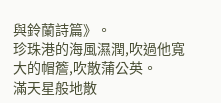與鈴蘭詩篇》。
珍珠港的海風濕潤,吹過他寬大的帽簷,吹散蒲公英。
滿天星般地散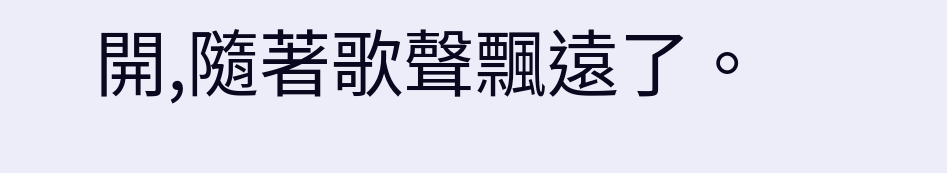開,隨著歌聲飄遠了。